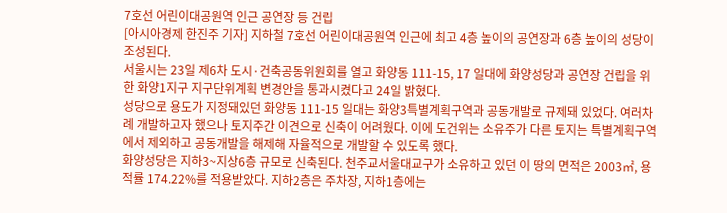7호선 어린이대공원역 인근 공연장 등 건립
[아시아경제 한진주 기자] 지하철 7호선 어린이대공원역 인근에 최고 4층 높이의 공연장과 6층 높이의 성당이 조성된다.
서울시는 23일 제6차 도시·건축공동위원회를 열고 화양동 111-15, 17 일대에 화양성당과 공연장 건립을 위한 화양1지구 지구단위계획 변경안을 통과시켰다고 24일 밝혔다.
성당으로 용도가 지정돼있던 화양동 111-15 일대는 화양3특별계획구역과 공동개발로 규제돼 있었다. 여러차례 개발하고자 했으나 토지주간 이견으로 신축이 어려웠다. 이에 도건위는 소유주가 다른 토지는 특별계획구역에서 제외하고 공동개발을 해제해 자율적으로 개발할 수 있도록 했다.
화양성당은 지하3~지상6층 규모로 신축된다. 천주교서울대교구가 소유하고 있던 이 땅의 면적은 2003㎡, 용적률 174.22%를 적용받았다. 지하2층은 주차장, 지하1층에는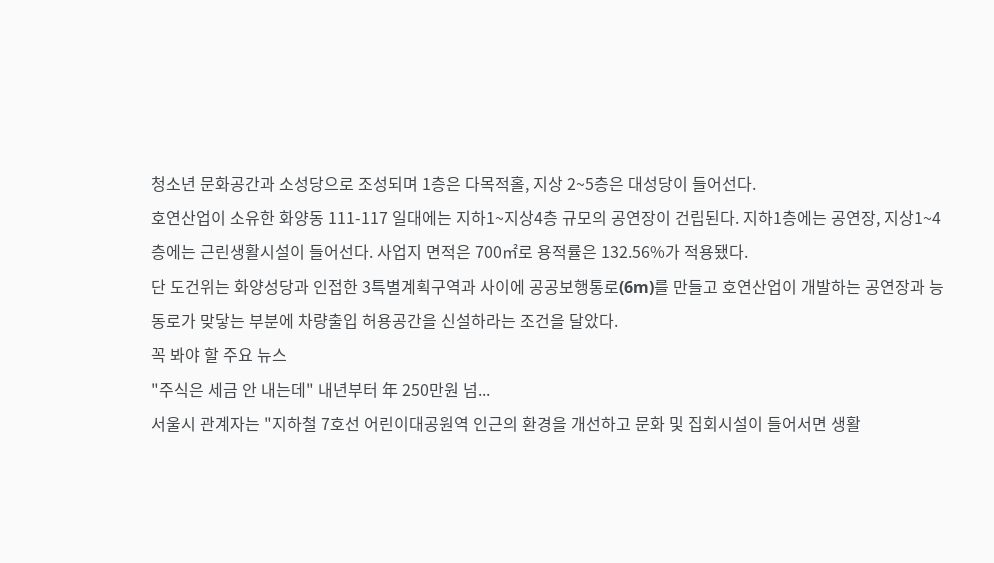청소년 문화공간과 소성당으로 조성되며 1층은 다목적홀, 지상 2~5층은 대성당이 들어선다.
호연산업이 소유한 화양동 111-117 일대에는 지하1~지상4층 규모의 공연장이 건립된다. 지하1층에는 공연장, 지상1~4층에는 근린생활시설이 들어선다. 사업지 면적은 700㎡로 용적률은 132.56%가 적용됐다.
단 도건위는 화양성당과 인접한 3특별계획구역과 사이에 공공보행통로(6m)를 만들고 호연산업이 개발하는 공연장과 능동로가 맞닿는 부분에 차량출입 허용공간을 신설하라는 조건을 달았다.
꼭 봐야 할 주요 뉴스
"주식은 세금 안 내는데" 내년부터 年 250만원 넘...
서울시 관계자는 "지하철 7호선 어린이대공원역 인근의 환경을 개선하고 문화 및 집회시설이 들어서면 생활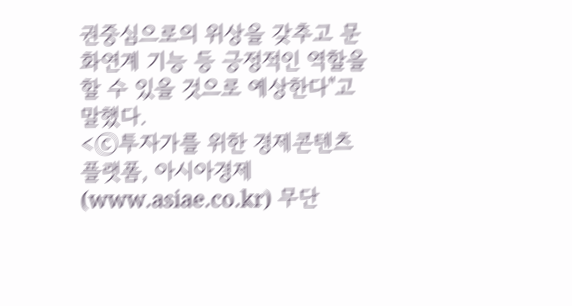권중심으로의 위상을 갖추고 문화연계 기능 등 긍정적인 역할을 할 수 있을 것으로 예상한다"고 말했다.
<ⓒ투자가를 위한 경제콘텐츠 플랫폼, 아시아경제(www.asiae.co.kr) 무단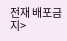전재 배포금지>